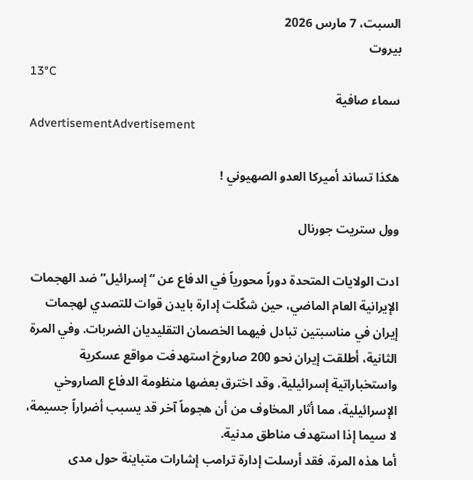السبت، 7 مارس 2026
بيروت
13°C
سماء صافية
AdvertisementAdvertisement

هكذا تساند أميركا العدو الصهيوني !

وول ستريت جورنال

ادت الولايات المتحدة دوراً محورياً في الدفاع عن “إسرائيل” ضد الهجمات الإيرانية العام الماضي، حين شكّلت إدارة بايدن قوات للتصدي لهجمات إيران في مناسبتين تبادل فيهما الخصمان التقليديان الضربات. وفي المرة الثانية، أطلقت إيران نحو 200 صاروخ استهدفت مواقع عسكرية واستخباراتية إسرائيلية. وقد اخترق بعضها منظومة الدفاع الصاروخي الإسرائيلية، مما أثار المخاوف من أن هجوماً آخر قد يسبب أضراراً جسيمة، لا سيما إذا استهدف مناطق مدنية.
أما هذه المرة، فقد أرسلت إدارة ترامب إشارات متباينة حول مدى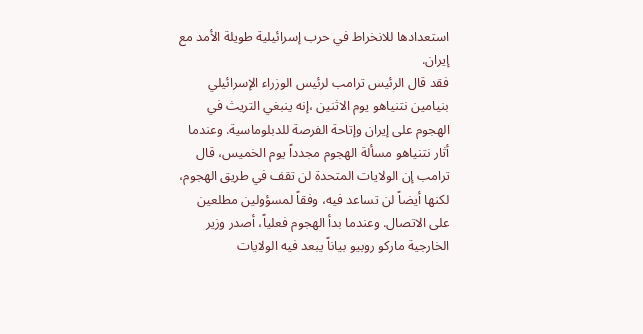استعدادها للانخراط في حرب إسرائيلية طويلة الأمد مع إيران.
فقد قال الرئيس ترامب لرئيس الوزراء الإسرائيلي بنيامين نتنياهو يوم الاثنين ،إنه ينبغي التريث في الهجوم على إيران وإتاحة الفرصة للدبلوماسية. وعندما أثار نتنياهو مسألة الهجوم مجدداً يوم الخميس، قال ترامب إن الولايات المتحدة لن تقف في طريق الهجوم، لكنها أيضاً لن تساعد فيه، وفقاً لمسؤولين مطلعين على الاتصال. وعندما بدأ الهجوم فعلياً، أصدر وزير الخارجية ماركو روبيو بياناً يبعد فيه الولايات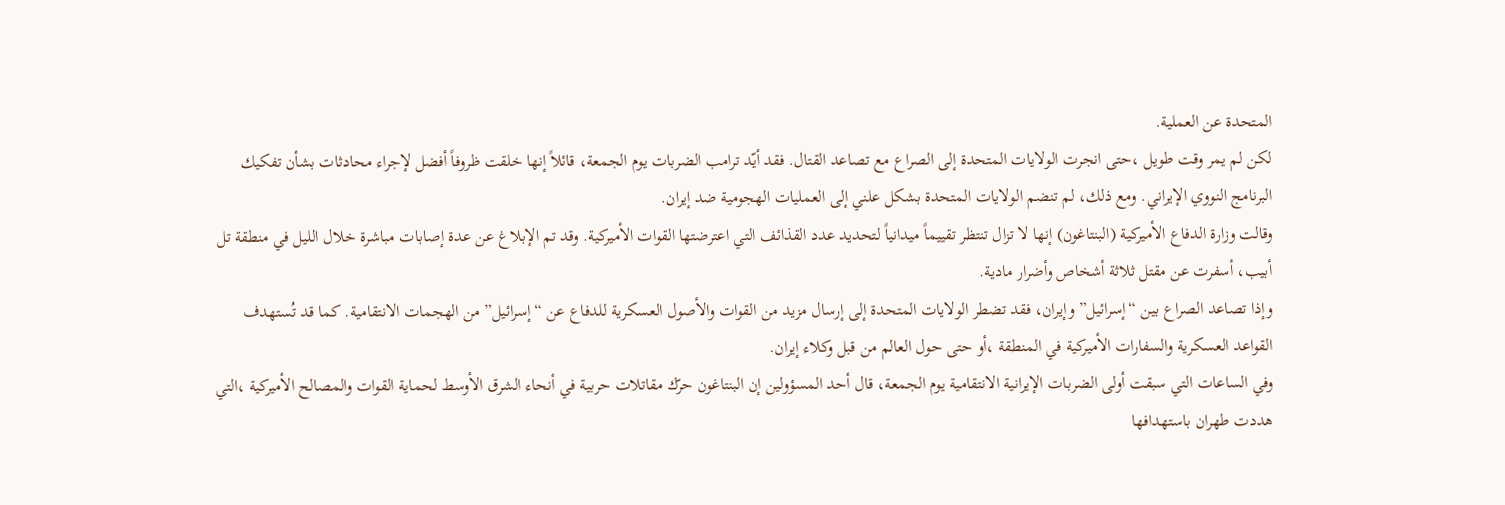المتحدة عن العملية.
لكن لم يمر وقت طويل ،حتى انجرت الولايات المتحدة إلى الصراع مع تصاعد القتال. فقد أيّد ترامب الضربات يوم الجمعة، قائلاً إنها خلقت ظروفاً أفضل لإجراء محادثات بشأن تفكيك البرنامج النووي الإيراني. ومع ذلك، لم تنضم الولايات المتحدة بشكل علني إلى العمليات الهجومية ضد إيران.
وقالت وزارة الدفاع الأميركية (البنتاغون) إنها لا تزال تنتظر تقييماً ميدانياً لتحديد عدد القذائف التي اعترضتها القوات الأميركية. وقد تم الإبلاغ عن عدة إصابات مباشرة خلال الليل في منطقة تل أبيب، أسفرت عن مقتل ثلاثة أشخاص وأضرار مادية.
وإذا تصاعد الصراع بين “إسرائيل” وإيران، فقد تضطر الولايات المتحدة إلى إرسال مزيد من القوات والأصول العسكرية للدفاع عن “إسرائيل” من الهجمات الانتقامية. كما قد تُستهدف القواعد العسكرية والسفارات الأميركية في المنطقة ،أو حتى حول العالم من قبل وكلاء إيران.
وفي الساعات التي سبقت أولى الضربات الإيرانية الانتقامية يوم الجمعة، قال أحد المسؤولين إن البنتاغون حرّك مقاتلات حربية في أنحاء الشرق الأوسط لحماية القوات والمصالح الأميركية ،التي هددت طهران باستهدافها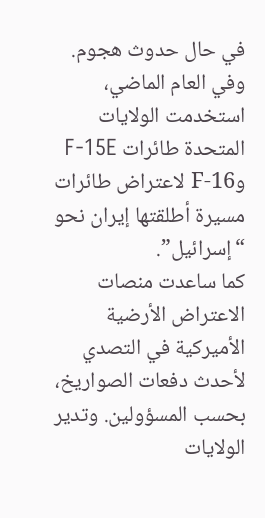في حال حدوث هجوم.
وفي العام الماضي، استخدمت الولايات المتحدة طائرات F-15E وF-16 لاعتراض طائرات مسيرة أطلقتها إيران نحو “إسرائيل”.
كما ساعدت منصات الاعتراض الأرضية الأميركية في التصدي لأحدث دفعات الصواريخ، بحسب المسؤولين. وتدير الولايات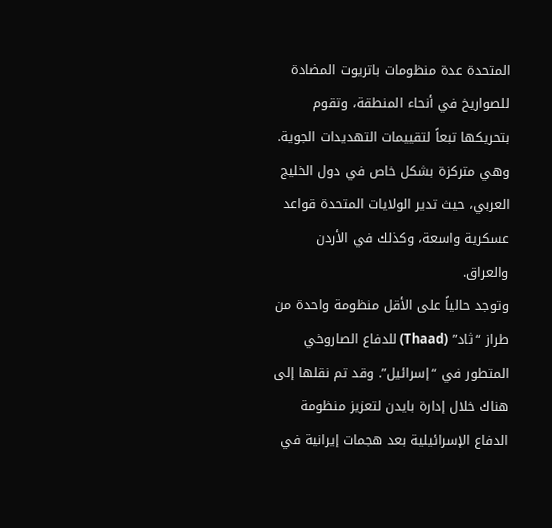المتحدة عدة منظومات باتريوت المضادة للصواريخ في أنحاء المنطقة، وتقوم بتحريكها تبعاً لتقييمات التهديدات الجوية. وهي متركزة بشكل خاص في دول الخليج العربي، حيث تدير الولايات المتحدة قواعد عسكرية واسعة، وكذلك في الأردن والعراق.
وتوجد حالياً على الأقل منظومة واحدة من طراز “ثاد” (Thaad) للدفاع الصاروخي المتطور في “إسرائيل”. وقد تم نقلها إلى هناك خلال إدارة بايدن لتعزيز منظومة الدفاع الإسرائيلية بعد هجمات إيرانية في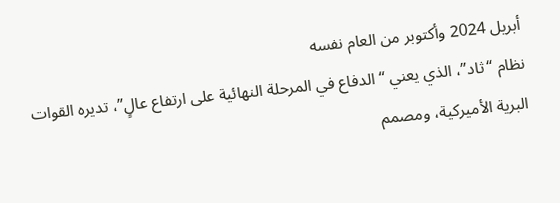أبريل 2024 وأكتوبر من العام نفسه
نظام “ثاد”، الذي يعني “الدفاع في المرحلة النهائية على ارتفاع عالٍ”، تديره القوات البرية الأميركية، ومصمم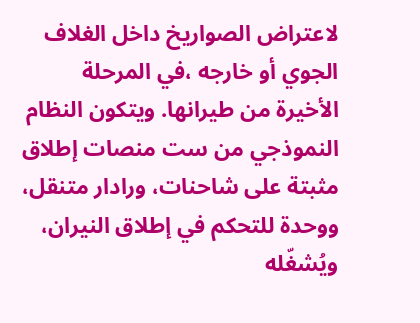لاعتراض الصواريخ داخل الغلاف الجوي أو خارجه ،في المرحلة الأخيرة من طيرانها. ويتكون النظام النموذجي من ست منصات إطلاق مثبتة على شاحنات، ورادار متنقل، ووحدة للتحكم في إطلاق النيران، ويُشغّله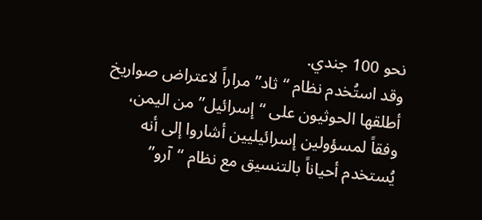نحو 100 جندي.
وقد استُخدم نظام “ثاد” مراراً لاعتراض صواريخ أطلقها الحوثيون على “إسرائيل” من اليمن، وفقاً لمسؤولين إسرائيليين أشاروا إلى أنه يُستخدم أحياناً بالتنسيق مع نظام “آرو”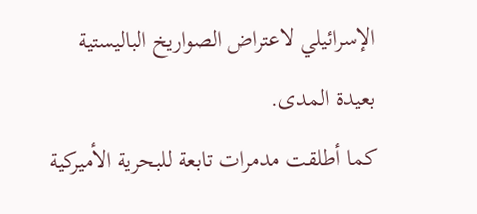الإسرائيلي لاعتراض الصواريخ الباليستية بعيدة المدى.
كما أطلقت مدمرات تابعة للبحرية الأميركية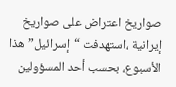صواريخ اعتراض على صواريخ إيرانية ،استهدفت “إسرائيل” هذا الأسبوع، بحسب أحد المسؤولين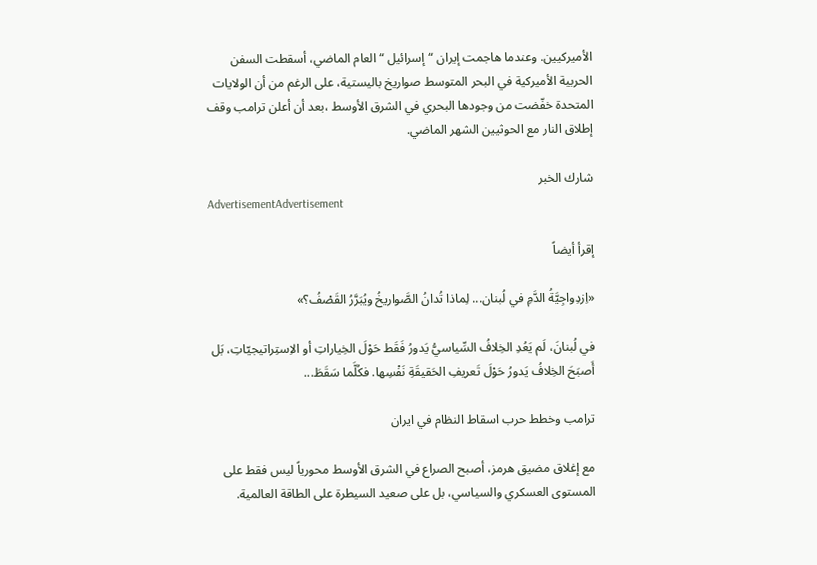الأميركيين. وعندما هاجمت إيران “إسرائيل “العام الماضي، أسقطت السفن الحربية الأميركية في البحر المتوسط صواريخ باليستية، على الرغم من أن الولايات المتحدة خفّضت من وجودها البحري في الشرق الأوسط ،بعد أن أعلن ترامب وقف إطلاق النار مع الحوثيين الشهر الماضي.

شارك الخبر
AdvertisementAdvertisement

إقرأ أيضاً

«اِزدِواجِيَّةُ الدَّمِ في لُبنان... لِماذا تُدانُ الصَّواريخُ ويُبَرَّرُ القَصْفُ؟»

في لُبنانَ، لَم يَعُدِ الخِلافُ السِّياسيُّ يَدورُ فَقَط حَوْلَ الخِياراتِ أو الاِستِراتيجيّاتِ، بَل أَصبَحَ الخِلافُ يَدورُ حَوْلَ تَعريفِ الحَقيقَةِ نَفْسِها. فكُلَّما سَقَطَ...

ترامب وخطط حرب اسقاط النظام في ايران

مع إغلاق مضيق هرمز، أصبح الصراع في الشرق الأوسط محورياً ليس فقط على المستوى العسكري والسياسي، بل على صعيد السيطرة على الطاقة العالمية.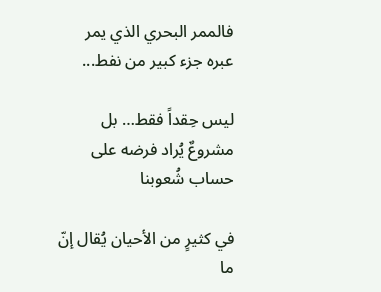فالممر البحري الذي يمر عبره جزء كبير من نفط...

ليس حِقداً فقط… بل مشروعٌ يُراد فرضه على حساب شُعوبنا

في كثيرٍ من الأحيان يُقال إنّ ما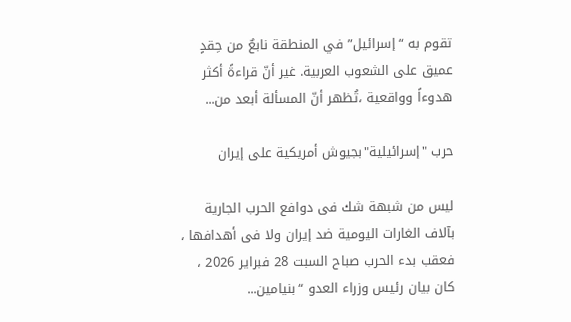تقوم به “إسرائيل” في المنطقة نابعٌ من حِقدٍ عميق على الشعوب العربية. غير أنّ قراءةً أكثر هدوءاً وواقعية ،تُظهر أنّ المسألة أبعد من...

حرب "إسرائيلية"بجيوش أمريكية على إيران

ليس من شبهة شك فى دوافع الحرب الجارية بآلاف الغارات اليومية ضد إيران ولا فى أهدافها ، فعقب بدء الحرب صباح السبت 28 فبراير 2026 ، كان بيان رئيس وزراء العدو “بنيامين...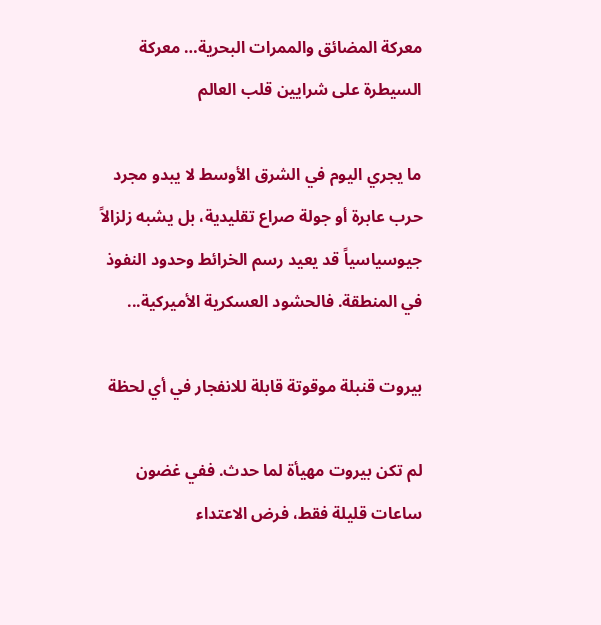معركة المضائق والممرات البحرية… معركة السيطرة على شرايين قلب العالم

ما يجري اليوم في الشرق الأوسط لا يبدو مجرد حرب عابرة أو جولة صراع تقليدية، بل يشبه زلزالاً جيوسياسياً قد يعيد رسم الخرائط وحدود النفوذ في المنطقة. فالحشود العسكرية الأميركية...

بيروت قنبلة موقوتة قابلة للانفجار في أي لحظة

لم تكن بيروت مهيأة لما حدث. ففي غضون ساعات قليلة فقط، فرض الاعتداء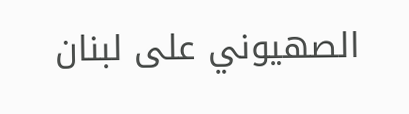الصهيوني على لبنان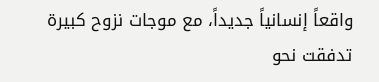واقعاً إنسانياً جديداً، مع موجات نزوح كبيرة تدفقت نحو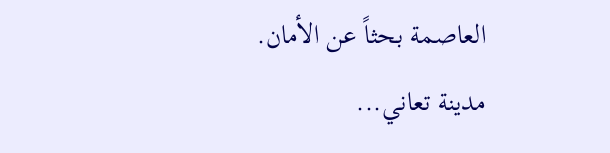العاصمة بحثاً عن الأمان. مدينة تعاني...